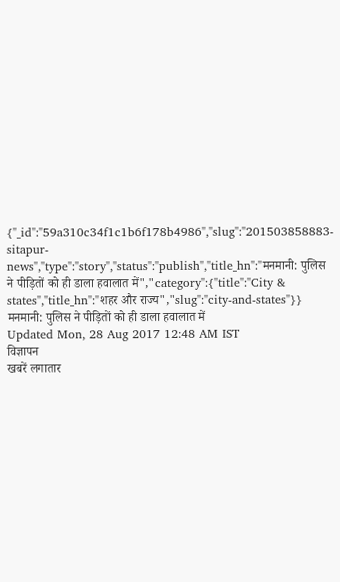{"_id":"59a310c34f1c1b6f178b4986","slug":"201503858883-sitapur-news","type":"story","status":"publish","title_hn":"मनमानी: पुलिस ने पीड़ितों को ही डाला हवालात में","category":{"title":"City & states","title_hn":"शहर और राज्य","slug":"city-and-states"}}
मनमानी: पुलिस ने पीड़ितों को ही डाला हवालात में
Updated Mon, 28 Aug 2017 12:48 AM IST
विज्ञापन
खबरें लगातार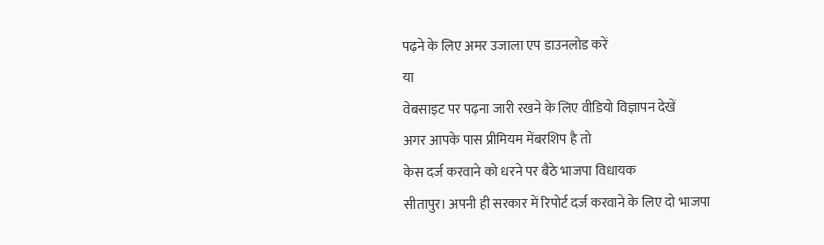पढ़ने के लिए अमर उजाला एप डाउनलोड करें
या
वेबसाइट पर पढ़ना जारी रखने के लिए वीडियो विज्ञापन देखें
अगर आपके पास प्रीमियम मेंबरशिप है तो
केस दर्ज करवाने को धरने पर बैठे भाजपा विधायक
सीतापुर। अपनी ही सरकार में रिपोर्ट दर्ज करवाने के लिए दो भाजपा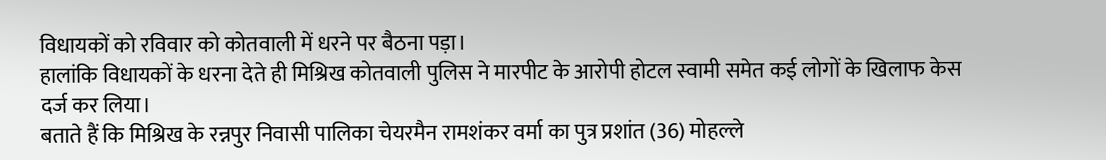विधायकों को रविवार को कोतवाली में धरने पर बैठना पड़ा।
हालांकि विधायकों के धरना देते ही मिश्रिख कोतवाली पुलिस ने मारपीट के आरोपी होटल स्वामी समेत कई लोगों के खिलाफ केस दर्ज कर लिया।
बताते हैं कि मिश्रिख के रन्नपुर निवासी पालिका चेयरमैन रामशंकर वर्मा का पुत्र प्रशांत (36) मोहल्ले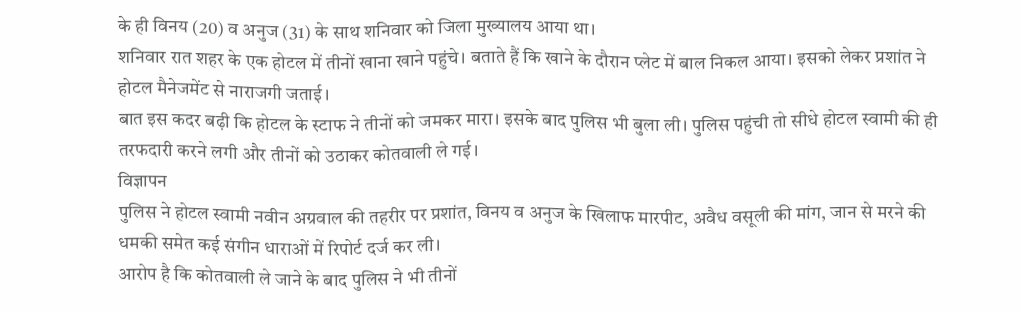के ही विनय (20) व अनुज (31) के साथ शनिवार को जिला मुख्यालय आया था।
शनिवार रात शहर के एक होटल में तीनों खाना खाने पहुंचे। बताते हैं कि खाने के दौरान प्लेट में बाल निकल आया। इसको लेकर प्रशांत ने होटल मैनेजमेंट से नाराजगी जताई।
बात इस कदर बढ़ी कि होटल के स्टाफ ने तीनों को जमकर मारा। इसके बाद पुलिस भी बुला ली। पुलिस पहुंची तो सीधे होटल स्वामी की ही तरफदारी करने लगी और तीनों को उठाकर कोतवाली ले गई।
विज्ञापन
पुलिस ने होटल स्वामी नवीन अग्रवाल की तहरीर पर प्रशांत, विनय व अनुज के खिलाफ मारपीट, अवैध वसूली की मांग, जान से मरने की धमकी समेत कई संगीन धाराओं में रिपोर्ट दर्ज कर ली।
आरोप है कि कोतवाली ले जाने के बाद पुलिस ने भी तीनों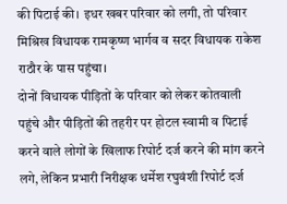की पिटाई की। इधर खबर परिवार को लगी, तो परिवार मिश्रिख विधायक रामकृष्ण भार्गव व सदर विधायक राकेश राठौर के पास पहुंचा।
दोनों विधायक पीड़ितों के परिवार को लेकर कोतवाली पहुंचे और पीड़ितों की तहरीर पर होटल स्वामी व पिटाई करने वाले लोगों के खिलाफ रिपोर्ट दर्ज करने की मांग करने लगे, लेकिन प्रभारी निरीक्षक धर्मेश रघुवंशी रिपोर्ट दर्ज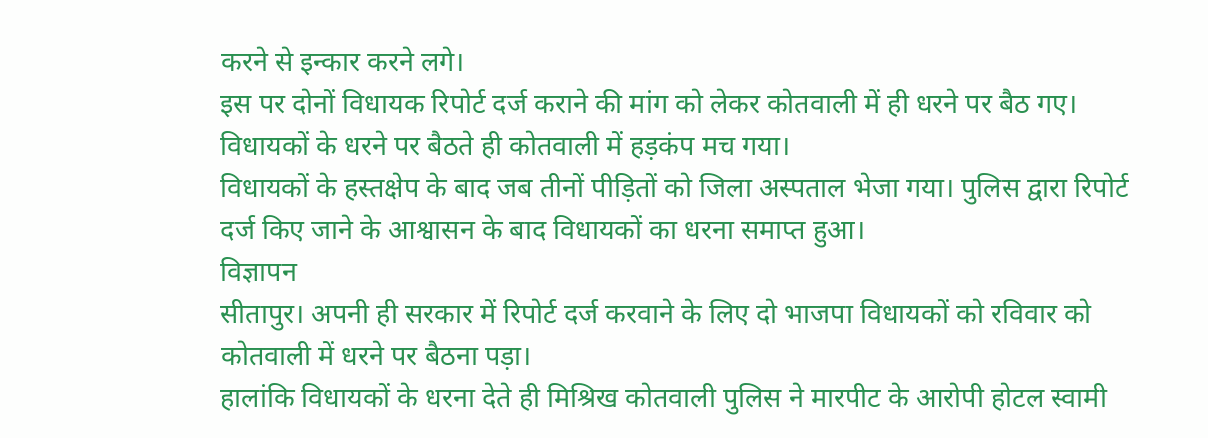करने से इन्कार करने लगे।
इस पर दोनों विधायक रिपोर्ट दर्ज कराने की मांग को लेकर कोतवाली में ही धरने पर बैठ गए। विधायकों के धरने पर बैठते ही कोतवाली में हड़कंप मच गया।
विधायकों के हस्तक्षेप के बाद जब तीनों पीड़ितों को जिला अस्पताल भेजा गया। पुलिस द्वारा रिपोर्ट दर्ज किए जाने के आश्वासन के बाद विधायकों का धरना समाप्त हुआ।
विज्ञापन
सीतापुर। अपनी ही सरकार में रिपोर्ट दर्ज करवाने के लिए दो भाजपा विधायकों को रविवार को कोतवाली में धरने पर बैठना पड़ा।
हालांकि विधायकों के धरना देते ही मिश्रिख कोतवाली पुलिस ने मारपीट के आरोपी होटल स्वामी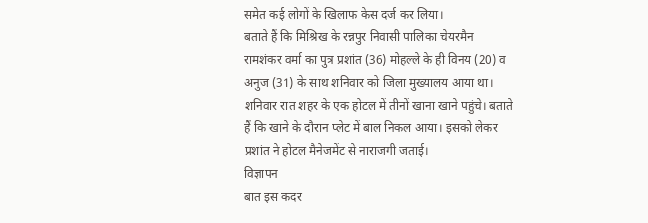समेत कई लोगों के खिलाफ केस दर्ज कर लिया।
बताते हैं कि मिश्रिख के रन्नपुर निवासी पालिका चेयरमैन रामशंकर वर्मा का पुत्र प्रशांत (36) मोहल्ले के ही विनय (20) व अनुज (31) के साथ शनिवार को जिला मुख्यालय आया था।
शनिवार रात शहर के एक होटल में तीनों खाना खाने पहुंचे। बताते हैं कि खाने के दौरान प्लेट में बाल निकल आया। इसको लेकर प्रशांत ने होटल मैनेजमेंट से नाराजगी जताई।
विज्ञापन
बात इस कदर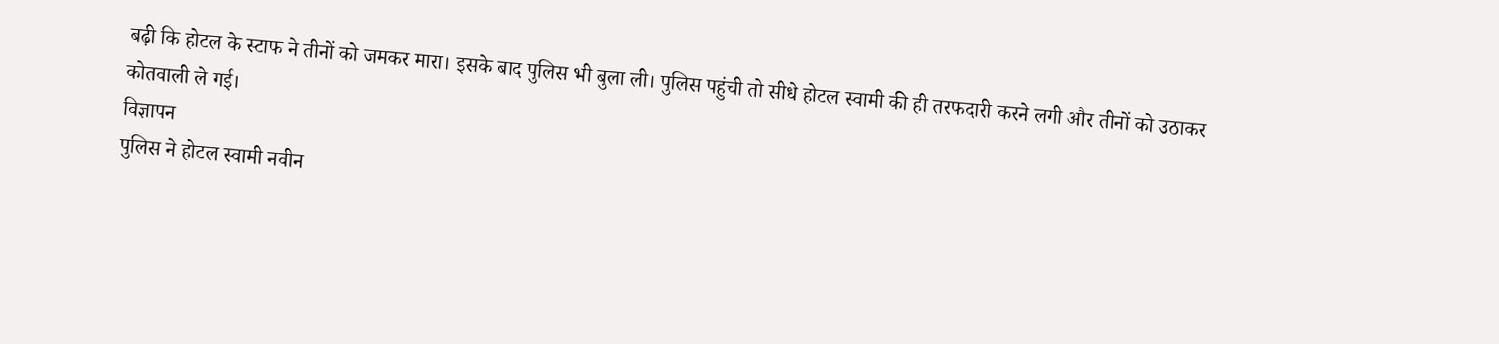बढ़ी कि होटल के स्टाफ ने तीनों को जमकर मारा। इसके बाद पुलिस भी बुला ली। पुलिस पहुंची तो सीधे होटल स्वामी की ही तरफदारी करने लगी और तीनों को उठाकर कोतवाली ले गई।
विज्ञापन
पुलिस ने होटल स्वामी नवीन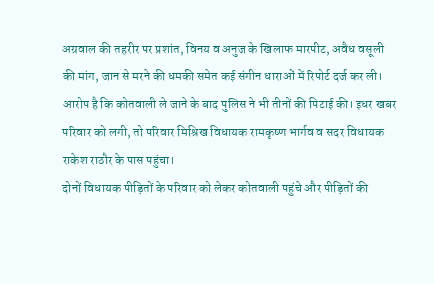अग्रवाल की तहरीर पर प्रशांत, विनय व अनुज के खिलाफ मारपीट, अवैध वसूली की मांग, जान से मरने की धमकी समेत कई संगीन धाराओं में रिपोर्ट दर्ज कर ली।
आरोप है कि कोतवाली ले जाने के बाद पुलिस ने भी तीनों की पिटाई की। इधर खबर परिवार को लगी, तो परिवार मिश्रिख विधायक रामकृष्ण भार्गव व सदर विधायक राकेश राठौर के पास पहुंचा।
दोनों विधायक पीड़ितों के परिवार को लेकर कोतवाली पहुंचे और पीड़ितों की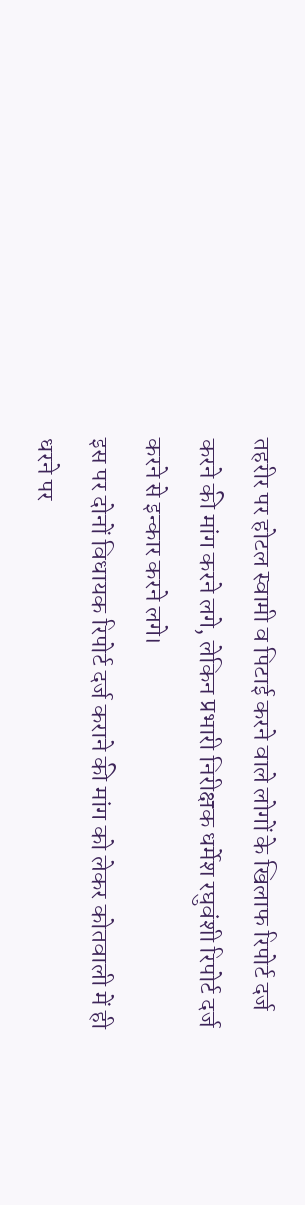तहरीर पर होटल स्वामी व पिटाई करने वाले लोगों के खिलाफ रिपोर्ट दर्ज करने की मांग करने लगे, लेकिन प्रभारी निरीक्षक धर्मेश रघुवंशी रिपोर्ट दर्ज करने से इन्कार करने लगे।
इस पर दोनों विधायक रिपोर्ट दर्ज कराने की मांग को लेकर कोतवाली में ही धरने पर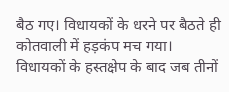बैठ गए। विधायकों के धरने पर बैठते ही कोतवाली में हड़कंप मच गया।
विधायकों के हस्तक्षेप के बाद जब तीनों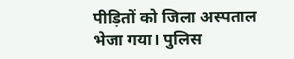पीड़ितों को जिला अस्पताल भेजा गया। पुलिस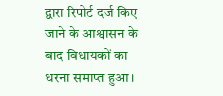द्वारा रिपोर्ट दर्ज किए जाने के आश्वासन के बाद विधायकों का धरना समाप्त हुआ।